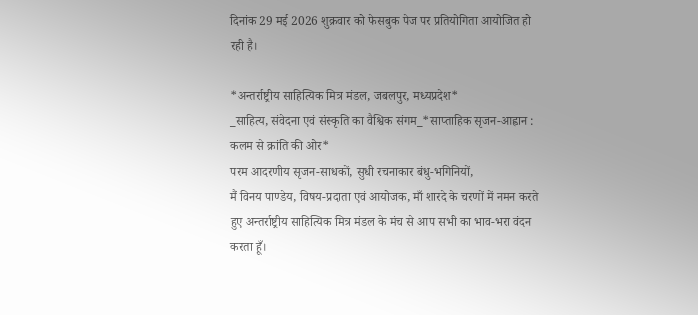दिनांक 29 मई 2026 शुक्रवार को फेसबुक पेज पर प्रतियोगिता आयोजित हो रही है।

*अन्तर्राष्ट्रीय साहित्यिक मित्र मंडल, जबलपुर, मध्यप्रदेश*
_साहित्य, संवेदना एवं संस्कृति का वैश्विक संगम_*साप्ताहिक सृजन-आह्वान : कलम से क्रांति की ओर*
परम आदरणीय सृजन-साधकों, सुधी रचनाकार बंधु-भगिनियों,
मैं विनय पाण्डेय, विषय-प्रदाता एवं आयोजक, माँ शारदे के चरणों में नमन करते हुए अन्तर्राष्ट्रीय साहित्यिक मित्र मंडल के मंच से आप सभी का भाव-भरा वंदन करता हूँ।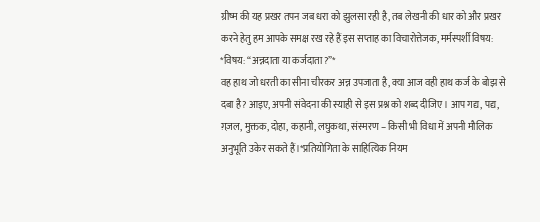ग्रीष्म की यह प्रखर तपन जब धरा को झुलसा रही है, तब लेखनी की धार को और प्रखर करने हेतु हम आपके समक्ष रख रहे हैं इस सप्ताह का विचारोत्तेजक, मर्मस्पर्शी विषय:
*विषय: “अन्नदाता या कर्जदाता?”*
वह हाथ जो धरती का सीना चीरकर अन्न उपजाता है, क्या आज वही हाथ कर्ज के बोझ से दबा है? आइए, अपनी संवेदना की स्याही से इस प्रश्न को शब्द दीजिए। आप गद्य, पद्य, ग़ज़ल, मुक्तक, दोहा, कहानी, लघुकथा, संस्मरण – किसी भी विधा में अपनी मौलिक अनुभूति उकेर सकते हैं।*प्रतियोगिता के साहित्यिक नियम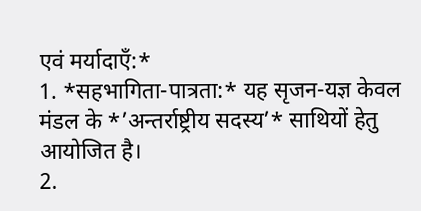एवं मर्यादाएँ:*
1. *सहभागिता-पात्रता:* यह सृजन-यज्ञ केवल मंडल के *’अन्तर्राष्ट्रीय सदस्य’* साथियों हेतु आयोजित है।
2.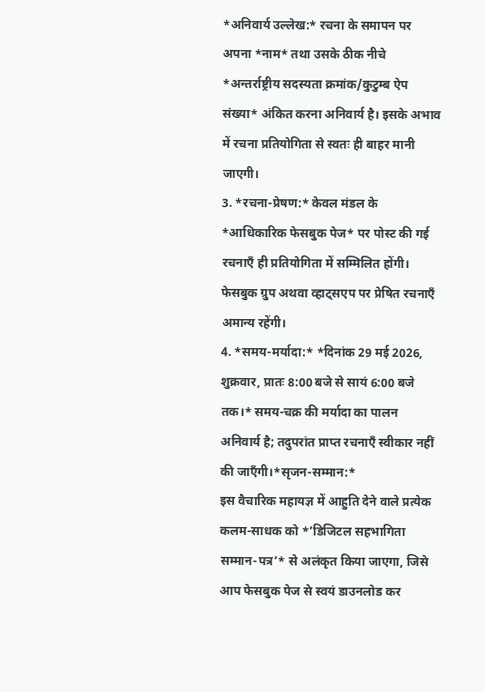*अनिवार्य उल्लेख:* रचना के समापन पर अपना *नाम* तथा उसके ठीक नीचे *अन्तर्राष्ट्रीय सदस्यता क्रमांक/कुटुम्ब ऐप संख्या* अंकित करना अनिवार्य है। इसके अभाव में रचना प्रतियोगिता से स्वतः ही बाहर मानी जाएगी।
3. *रचना-प्रेषण:* केवल मंडल के *आधिकारिक फेसबुक पेज* पर पोस्ट की गई रचनाएँ ही प्रतियोगिता में सम्मिलित होंगी। फेसबुक ग्रुप अथवा व्हाट्सएप पर प्रेषित रचनाएँ अमान्य रहेंगी।
4. *समय-मर्यादा:* *दिनांक 29 मई 2026, शुक्रवार, प्रातः 8:00 बजे से सायं 6:00 बजे तक।* समय-चक्र की मर्यादा का पालन अनिवार्य है; तदुपरांत प्राप्त रचनाएँ स्वीकार नहीं की जाएँगी।*सृजन-सम्मान:*
इस वैचारिक महायज्ञ में आहुति देने वाले प्रत्येक कलम-साधक को *’डिजिटल सहभागिता सम्मान-पत्र’* से अलंकृत किया जाएगा, जिसे आप फेसबुक पेज से स्वयं डाउनलोड कर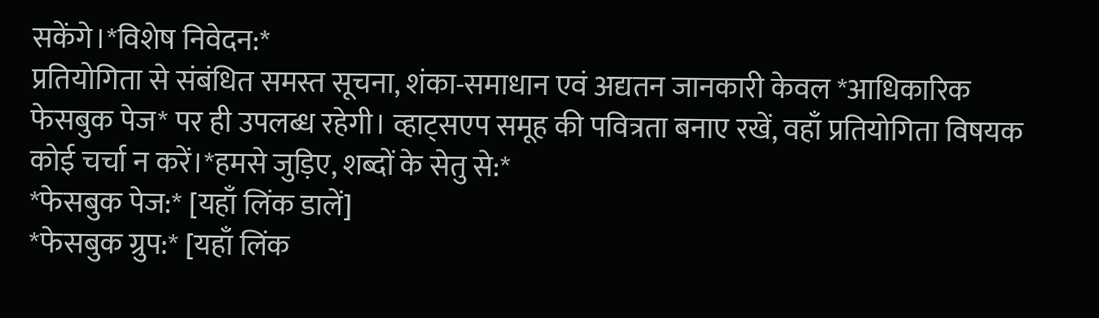सकेंगे।*विशेष निवेदन:*
प्रतियोगिता से संबंधित समस्त सूचना, शंका-समाधान एवं अद्यतन जानकारी केवल *आधिकारिक फेसबुक पेज* पर ही उपलब्ध रहेगी। व्हाट्सएप समूह की पवित्रता बनाए रखें, वहाँ प्रतियोगिता विषयक कोई चर्चा न करें।*हमसे जुड़िए, शब्दों के सेतु से:*
*फेसबुक पेज:* [यहाँ लिंक डालें]
*फेसबुक ग्रुप:* [यहाँ लिंक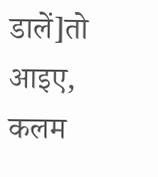डालें]तो आइए, कलम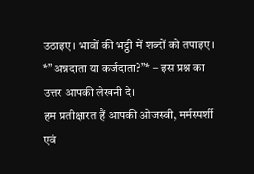उठाइए। भावों की भट्ठी में शब्दों को तपाइए।
*”अन्नदाता या कर्जदाता?”* – इस प्रश्न का उत्तर आपकी लेखनी दे।
हम प्रतीक्षारत हैं आपकी ओजस्वी, मर्मस्पर्शी एवं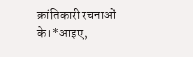क्रांतिकारी रचनाओं के।*आइए,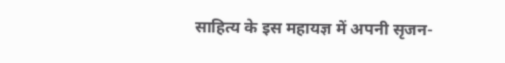साहित्य के इस महायज्ञ में अपनी सृजन-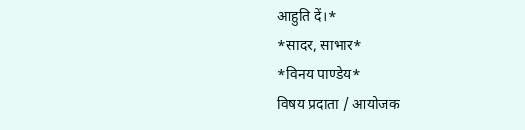आहुति दें।*
*सादर, साभार*
*विनय पाण्डेय*
विषय प्रदाता / आयोजक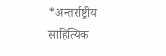*अन्तर्राष्ट्रीय साहित्यिक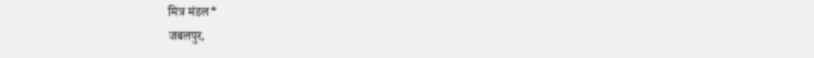मित्र मंडल*
जबलपुर,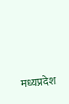मध्यप्रदेश